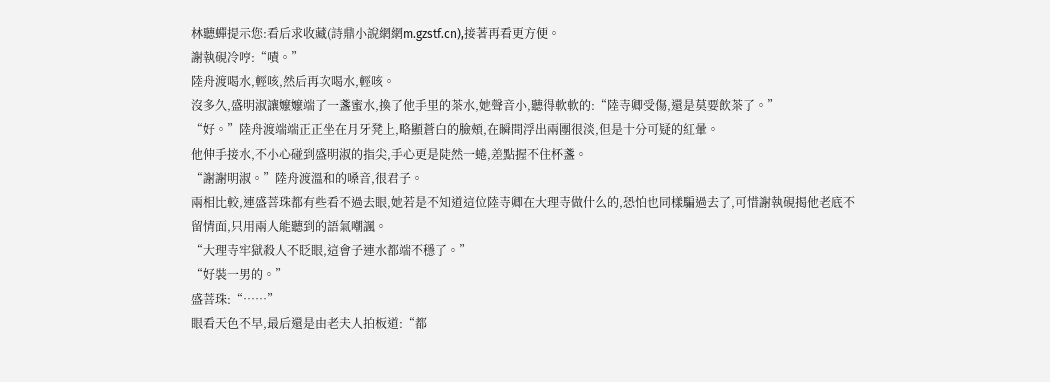林聽蟬提示您:看后求收藏(詩鼎小說網網m.gzstf.cn),接著再看更方便。
謝執硯冷哼:“嘖。”
陸舟渡喝水,輕咳,然后再次喝水,輕咳。
沒多久,盛明淑讓嬤嬤端了一盞蜜水,換了他手里的茶水,她聲音小,聽得軟軟的:“陸寺卿受傷,還是莫要飲茶了。”
“好。”陸舟渡端端正正坐在月牙凳上,略顯蒼白的臉頰,在瞬間浮出兩團很淡,但是十分可疑的紅暈。
他伸手接水,不小心碰到盛明淑的指尖,手心更是陡然一蜷,差點握不住杯盞。
“謝謝明淑。”陸舟渡溫和的嗓音,很君子。
兩相比較,連盛菩珠都有些看不過去眼,她若是不知道這位陸寺卿在大理寺做什么的,恐怕也同樣騙過去了,可惜謝執硯揭他老底不留情面,只用兩人能聽到的語氣嘲諷。
“大理寺牢獄殺人不眨眼,這會子連水都端不穩了。”
“好裝一男的。”
盛菩珠:“……”
眼看天色不早,最后還是由老夫人拍板道:“都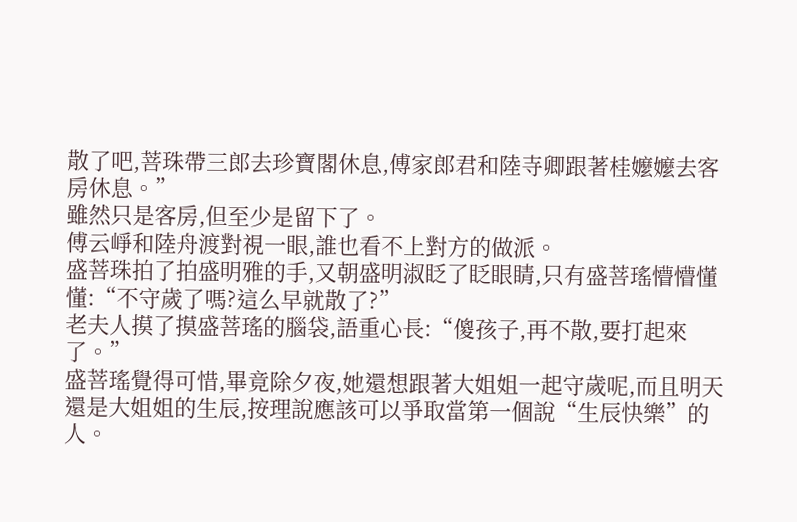散了吧,菩珠帶三郎去珍寶閣休息,傅家郎君和陸寺卿跟著桂嬤嬤去客房休息。”
雖然只是客房,但至少是留下了。
傅云崢和陸舟渡對視一眼,誰也看不上對方的做派。
盛菩珠拍了拍盛明雅的手,又朝盛明淑眨了眨眼睛,只有盛菩瑤懵懵懂懂:“不守歲了嗎?這么早就散了?”
老夫人摸了摸盛菩瑤的腦袋,語重心長:“傻孩子,再不散,要打起來了。”
盛菩瑤覺得可惜,畢竟除夕夜,她還想跟著大姐姐一起守歲呢,而且明天還是大姐姐的生辰,按理說應該可以爭取當第一個說“生辰快樂”的人。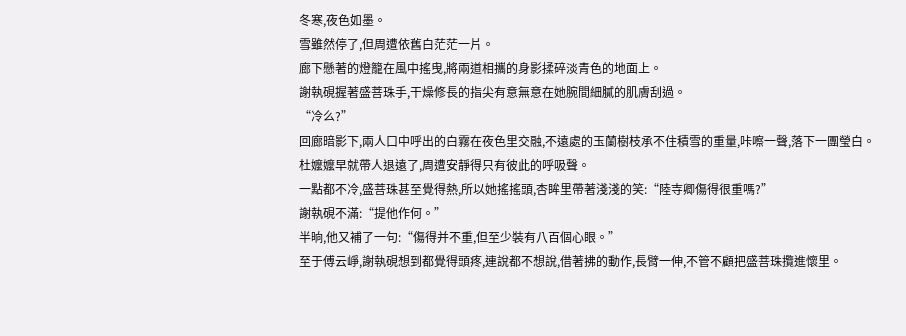冬寒,夜色如墨。
雪雖然停了,但周遭依舊白茫茫一片。
廊下懸著的燈籠在風中搖曳,將兩道相攜的身影揉碎淡青色的地面上。
謝執硯握著盛菩珠手,干燥修長的指尖有意無意在她腕間細膩的肌膚刮過。
“冷么?”
回廊暗影下,兩人口中呼出的白霧在夜色里交融,不遠處的玉蘭樹枝承不住積雪的重量,咔嚓一聲,落下一團瑩白。
杜嬤嬤早就帶人退遠了,周遭安靜得只有彼此的呼吸聲。
一點都不冷,盛菩珠甚至覺得熱,所以她搖搖頭,杏眸里帶著淺淺的笑:“陸寺卿傷得很重嗎?”
謝執硯不滿:“提他作何。”
半晌,他又補了一句:“傷得并不重,但至少裝有八百個心眼。”
至于傅云崢,謝執硯想到都覺得頭疼,連說都不想說,借著拂的動作,長臂一伸,不管不顧把盛菩珠攬進懷里。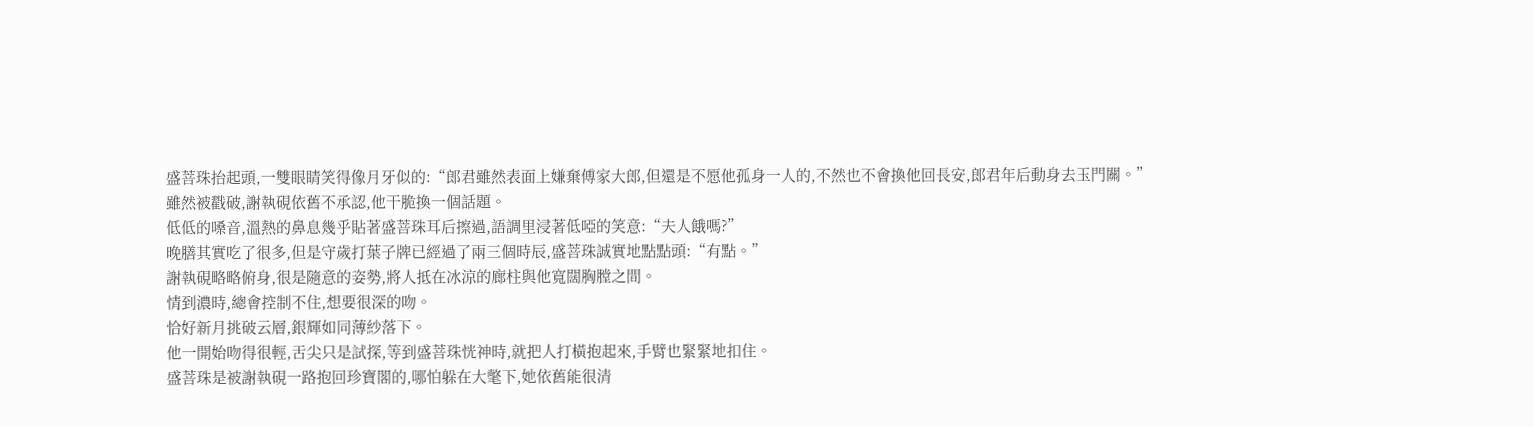盛菩珠抬起頭,一雙眼睛笑得像月牙似的:“郎君雖然表面上嫌棄傅家大郎,但還是不愿他孤身一人的,不然也不會換他回長安,郎君年后動身去玉門關。”
雖然被戳破,謝執硯依舊不承認,他干脆換一個話題。
低低的嗓音,溫熱的鼻息幾乎貼著盛菩珠耳后擦過,語調里浸著低啞的笑意:“夫人餓嗎?”
晚膳其實吃了很多,但是守歲打葉子牌已經過了兩三個時辰,盛菩珠誠實地點點頭:“有點。”
謝執硯略略俯身,很是隨意的姿勢,將人抵在冰涼的廊柱與他寬闊胸膛之間。
情到濃時,總會控制不住,想要很深的吻。
恰好新月挑破云層,銀輝如同薄紗落下。
他一開始吻得很輕,舌尖只是試探,等到盛菩珠恍神時,就把人打橫抱起來,手臂也緊緊地扣住。
盛菩珠是被謝執硯一路抱回珍寶閣的,哪怕躲在大氅下,她依舊能很清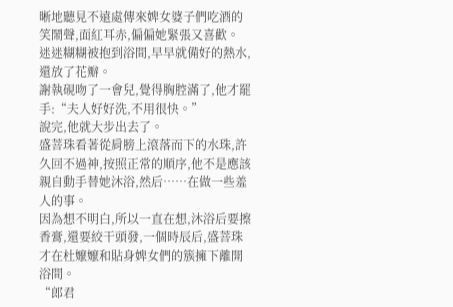晰地聽見不遠處傳來婢女婆子們吃酒的笑鬧聲,面紅耳赤,偏偏她緊張又喜歡。
迷迷糊糊被抱到浴間,早早就備好的熱水,還放了花瓣。
謝執硯吻了一會兒,覺得胸腔滿了,他才罷手:“夫人好好洗,不用很快。”
說完,他就大步出去了。
盛菩珠看著從肩膀上滾落而下的水珠,許久回不過神,按照正常的順序,他不是應該親自動手替她沐浴,然后……在做一些羞人的事。
因為想不明白,所以一直在想,沐浴后要擦香膏,還要絞干頭發,一個時辰后,盛菩珠才在杜嬤嬤和貼身婢女們的簇擁下離開浴間。
“郎君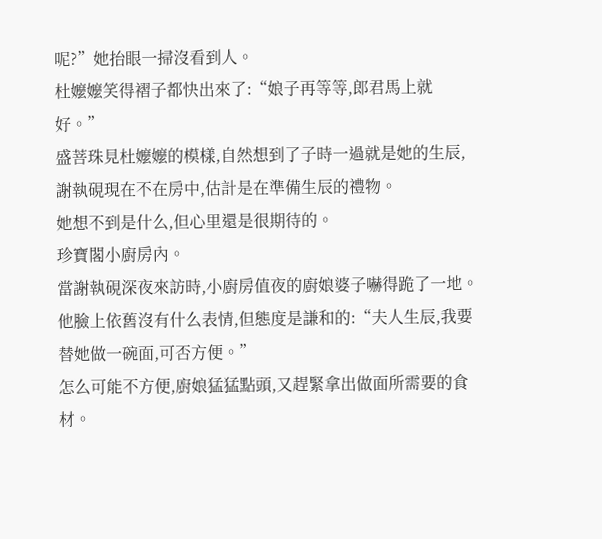呢?”她抬眼一掃沒看到人。
杜嬤嬤笑得褶子都快出來了:“娘子再等等,郎君馬上就好。”
盛菩珠見杜嬤嬤的模樣,自然想到了子時一過就是她的生辰,謝執硯現在不在房中,估計是在準備生辰的禮物。
她想不到是什么,但心里還是很期待的。
珍寶閣小廚房內。
當謝執硯深夜來訪時,小廚房值夜的廚娘婆子嚇得跪了一地。
他臉上依舊沒有什么表情,但態度是謙和的:“夫人生辰,我要替她做一碗面,可否方便。”
怎么可能不方便,廚娘猛猛點頭,又趕緊拿出做面所需要的食材。